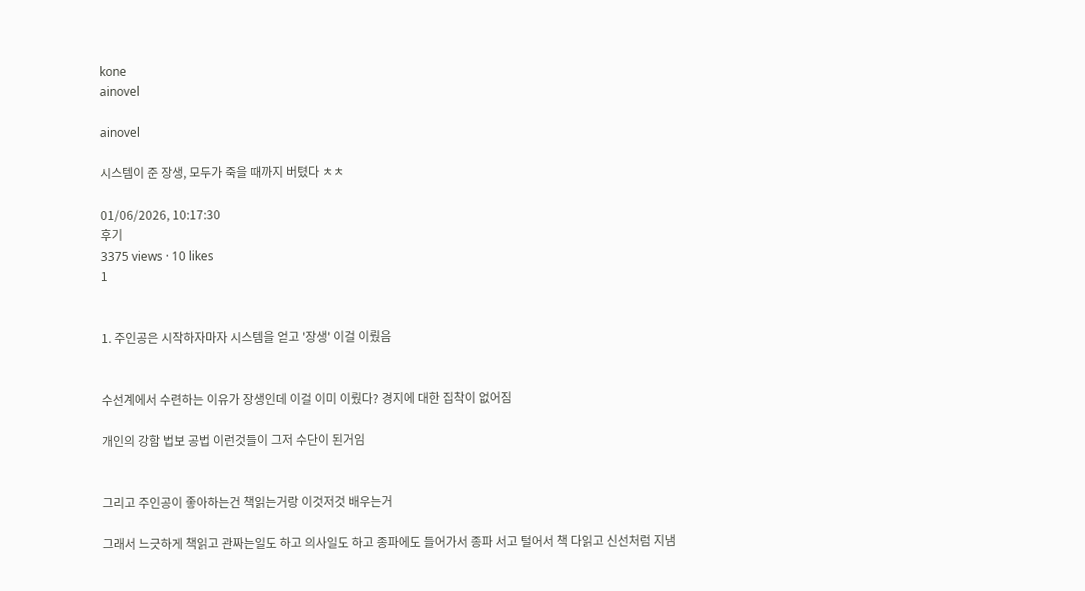kone
ainovel

ainovel

시스템이 준 장생, 모두가 죽을 때까지 버텼다 ㅊㅊ

01/06/2026, 10:17:30
후기
3375 views · 10 likes
1


1. 주인공은 시작하자마자 시스템을 얻고 '장생' 이걸 이뤘음


수선계에서 수련하는 이유가 장생인데 이걸 이미 이뤘다? 경지에 대한 집착이 없어짐

개인의 강함 법보 공법 이런것들이 그저 수단이 된거임


그리고 주인공이 좋아하는건 책읽는거랑 이것저것 배우는거

그래서 느긋하게 책읽고 관짜는일도 하고 의사일도 하고 종파에도 들어가서 종파 서고 털어서 책 다읽고 신선처럼 지냄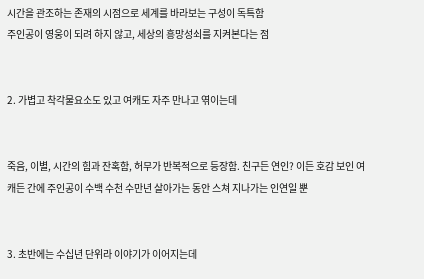시간을 관조하는 존재의 시점으로 세계를 바라보는 구성이 독특함
주인공이 영웅이 되려 하지 않고, 세상의 흥망성쇠를 지켜본다는 점


2. 가볍고 착각물요소도 있고 여캐도 자주 만나고 엮이는데


죽음, 이별, 시간의 힘과 잔혹함, 허무가 반복적으로 등장함. 친구든 연인? 이든 호감 보인 여캐든 간에 주인공이 수백 수천 수만년 살아가는 동안 스쳐 지나가는 인연일 뿐


3. 초반에는 수십년 단위라 이야기가 이어지는데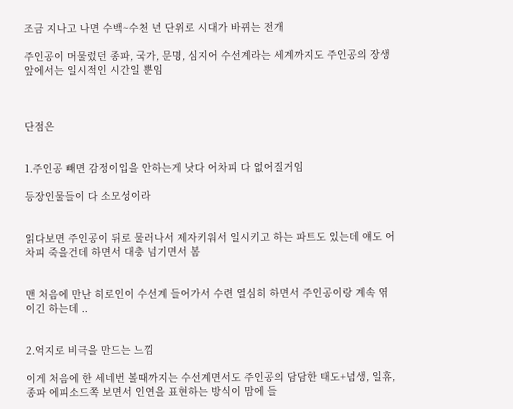조금 지나고 나면 수백~수천 년 단위로 시대가 바뀌는 전개

주인공이 머물렀던 종파, 국가, 문명, 심지어 수선계라는 세계까지도 주인공의 장생 앞에서는 일시적인 시간일 뿐임



단점은


1.주인공 빼면 감정이입을 안하는게 낫다 어차피 다 없어질거임

등장인물들이 다 소모성이라


읽다보면 주인공이 뒤로 물러나서 제자키워서 일시키고 하는 파트도 있는데 얘도 어차피 죽을건데 하면서 대충 넘기면서 봄


맨 처음에 만난 히로인이 수선계 들어가서 수련 열심히 하면서 주인공이랑 계속 엮이긴 하는데 ..


2.억지로 비극을 만드는 느낌

이게 처음에 한 세네번 볼때까지는 수선계면서도 주인공의 담담한 태도+념생, 일휴, 종파 에피소드쪽 보면서 인연을 표현하는 방식이 맘에 들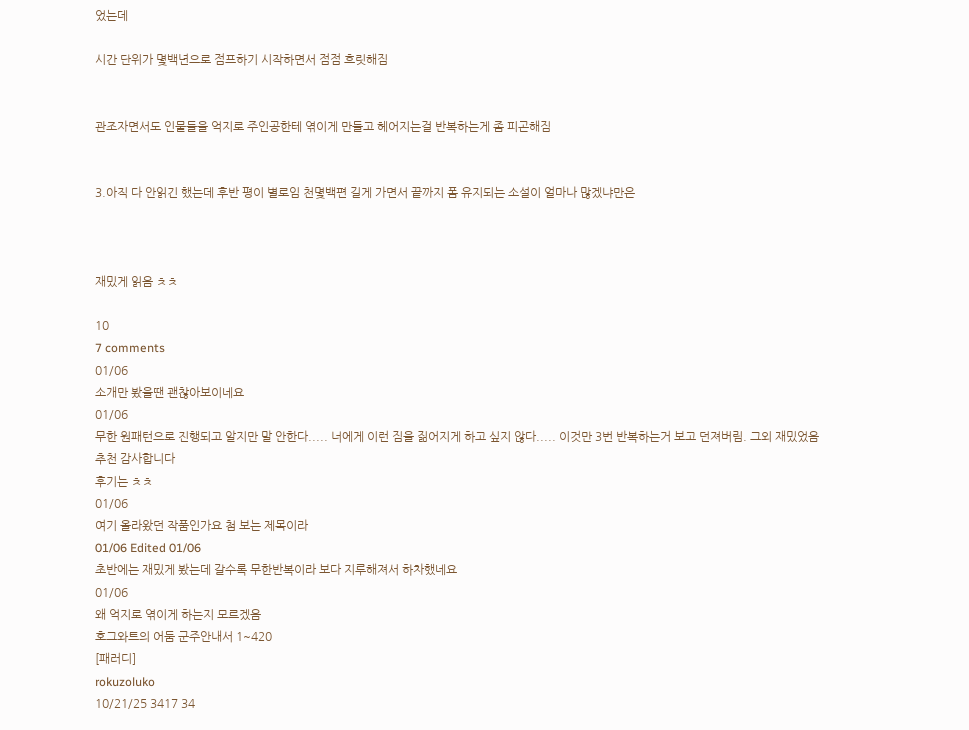었는데

시간 단위가 몇백년으로 점프하기 시작하면서 점점 흐릿해짐


관조자면서도 인물들을 억지로 주인공한테 엮이게 만들고 헤어지는걸 반복하는게 좀 피곤해짐


3.아직 다 안읽긴 했는데 후반 평이 별로임 천몇백편 길게 가면서 끝까지 폼 유지되는 소설이 얼마나 많겠냐만은



재밌게 읽음 ㅊㅊ

10
7 comments
01/06
소개만 봤을땐 괜찮아보이네요
01/06
무한 원패턴으로 진행되고 알지만 말 안한다..... 너에게 이런 짐을 짊어지게 하고 싶지 않다..... 이것만 3번 반복하는거 보고 던져버림. 그외 재밌었음
추천 감사합니다
후기는 ㅊㅊ
01/06
여기 올라왔던 작품인가요 첨 보는 제목이라
01/06 Edited 01/06
초반에는 재밌게 봤는데 갈수록 무한반복이라 보다 지루해져서 하차했네요
01/06
왜 억지로 엮이게 하는지 모르겠음
호그와트의 어둠 군주안내서 1~420
[패러디]
rokuzoluko
10/21/25 3417 34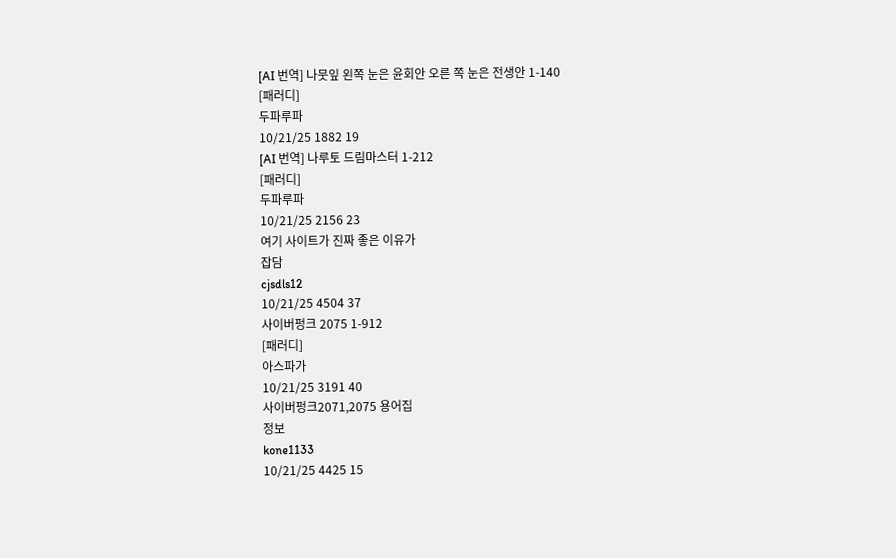[AI 번역] 나뭇잎 왼쪽 눈은 윤회안 오른 쪽 눈은 전생안 1-140
[패러디]
두파루파
10/21/25 1882 19
[AI 번역] 나루토 드림마스터 1-212
[패러디]
두파루파
10/21/25 2156 23
여기 사이트가 진짜 좋은 이유가
잡담
cjsdls12
10/21/25 4504 37
사이버펑크 2075 1-912
[패러디]
아스파가
10/21/25 3191 40
사이버펑크2071,2075 용어집
정보
kone1133
10/21/25 4425 15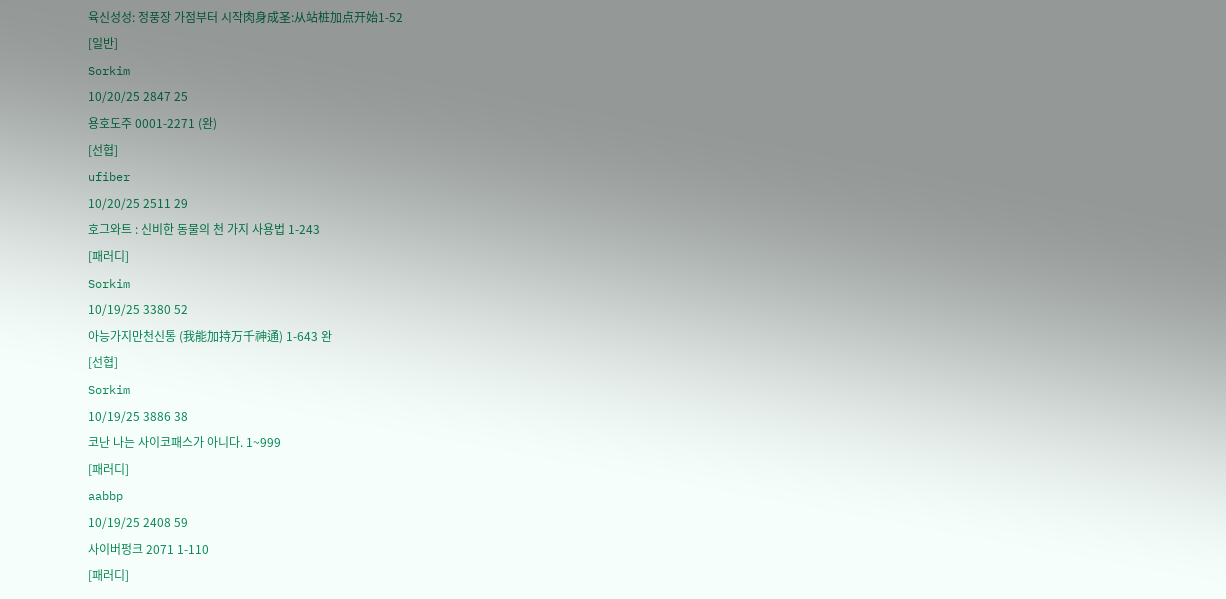육신성성: 정풍장 가점부터 시작肉身成圣:从站桩加点开始1-52
[일반]
Sorkim
10/20/25 2847 25
용호도주 0001-2271 (완)
[선협]
ufiber
10/20/25 2511 29
호그와트 : 신비한 동물의 천 가지 사용법 1-243
[패러디]
Sorkim
10/19/25 3380 52
아능가지만천신통 (我能加持万千神通) 1-643 완
[선협]
Sorkim
10/19/25 3886 38
코난 나는 사이코패스가 아니다. 1~999
[패러디]
aabbp
10/19/25 2408 59
사이버펑크 2071 1-110
[패러디]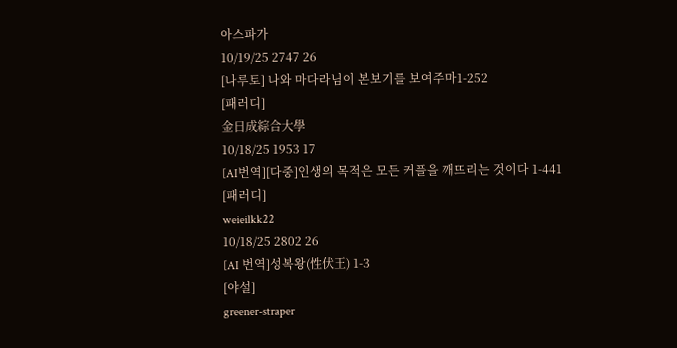아스파가
10/19/25 2747 26
[나루토] 나와 마다라님이 본보기를 보여주마1-252
[패러디]
金日成綜合大學
10/18/25 1953 17
[AI번역][다중]인생의 목적은 모든 커플을 깨뜨리는 것이다 1-441
[패러디]
weieilkk22
10/18/25 2802 26
[AI 번역]성복왕(性伏王) 1-3
[야설]
greener-straper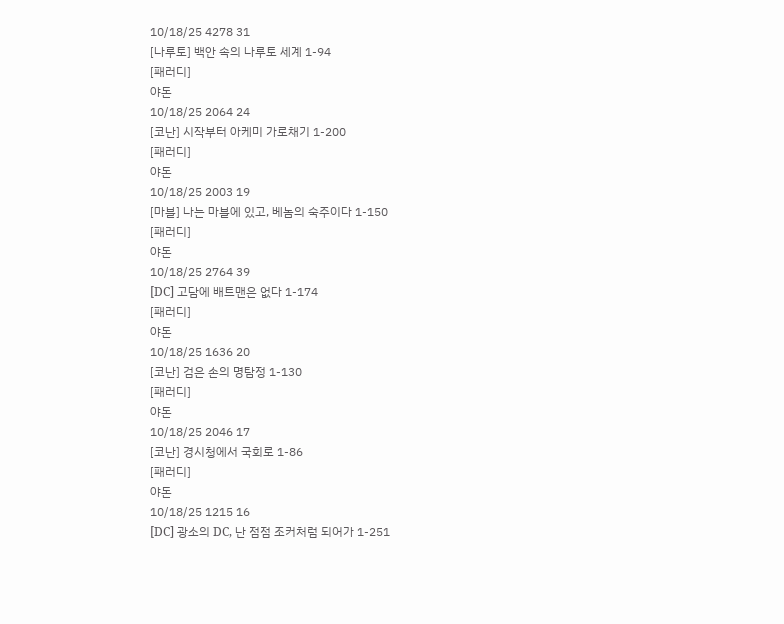10/18/25 4278 31
[나루토] 백안 속의 나루토 세계 1-94
[패러디]
야돈
10/18/25 2064 24
[코난] 시작부터 아케미 가로채기 1-200
[패러디]
야돈
10/18/25 2003 19
[마블] 나는 마블에 있고, 베놈의 숙주이다 1-150
[패러디]
야돈
10/18/25 2764 39
[DC] 고담에 배트맨은 없다 1-174
[패러디]
야돈
10/18/25 1636 20
[코난] 검은 손의 명탐정 1-130
[패러디]
야돈
10/18/25 2046 17
[코난] 경시청에서 국회로 1-86
[패러디]
야돈
10/18/25 1215 16
[DC] 광소의 DC, 난 점점 조커처럼 되어가 1-251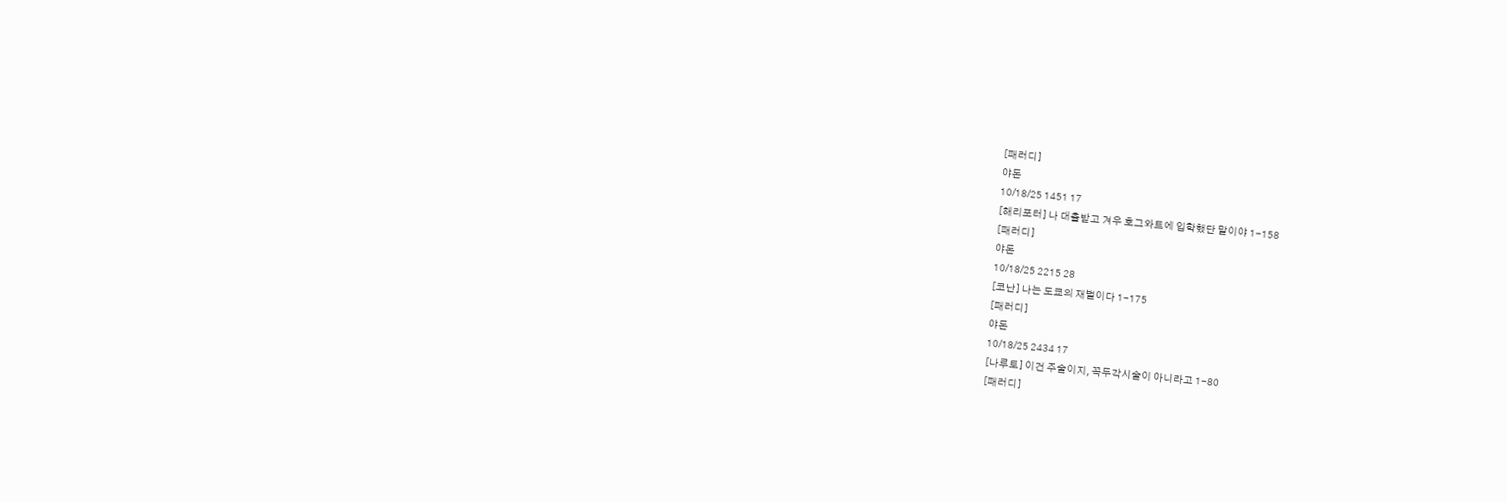[패러디]
야돈
10/18/25 1451 17
[해리포터] 나 대출받고 겨우 호그와트에 입학했단 말이야 1-158
[패러디]
야돈
10/18/25 2215 28
[코난] 나는 도쿄의 재벌이다 1-175
[패러디]
야돈
10/18/25 2434 17
[나루토] 이건 주술이지, 꼭두각시술이 아니라고 1-80
[패러디]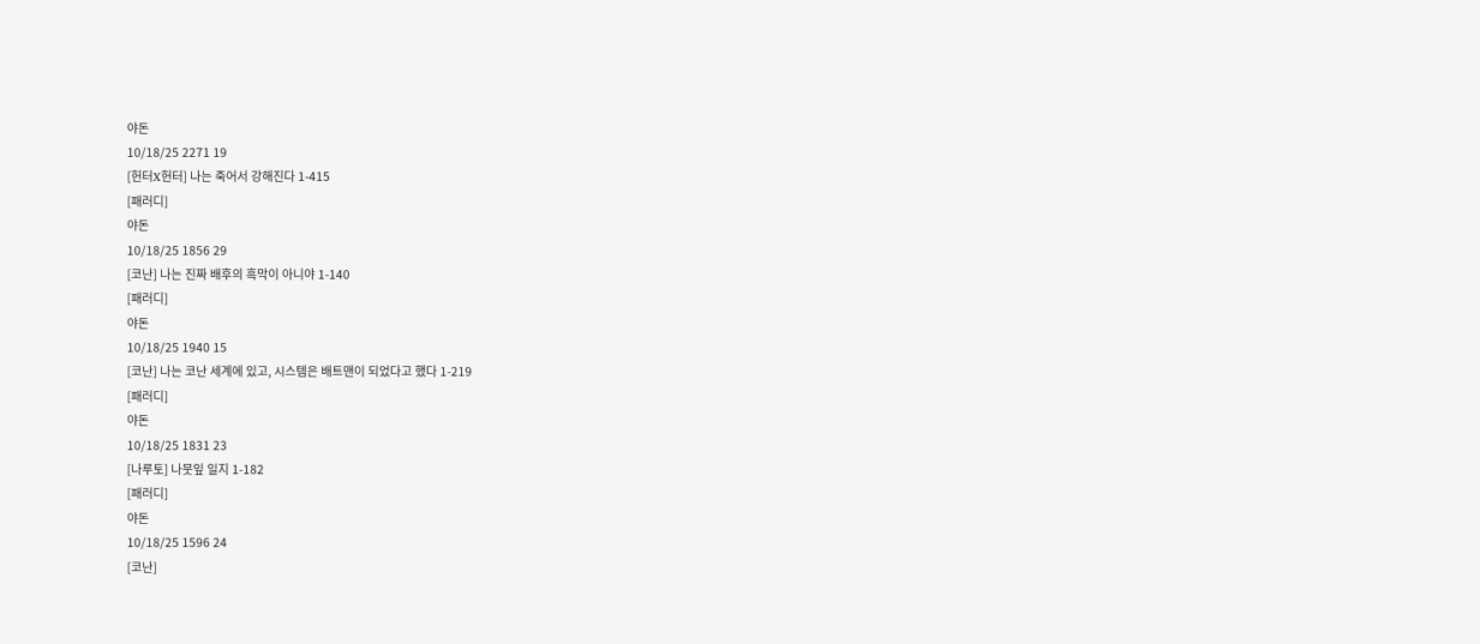야돈
10/18/25 2271 19
[헌터X헌터] 나는 죽어서 강해진다 1-415
[패러디]
야돈
10/18/25 1856 29
[코난] 나는 진짜 배후의 흑막이 아니야 1-140
[패러디]
야돈
10/18/25 1940 15
[코난] 나는 코난 세계에 있고, 시스템은 배트맨이 되었다고 했다 1-219
[패러디]
야돈
10/18/25 1831 23
[나루토] 나뭇잎 일지 1-182
[패러디]
야돈
10/18/25 1596 24
[코난]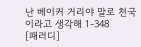난 베이커 거리야 말로 천국이라고 생각해 1-348
[패러디]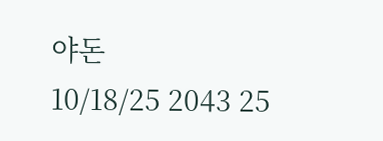야돈
10/18/25 2043 25